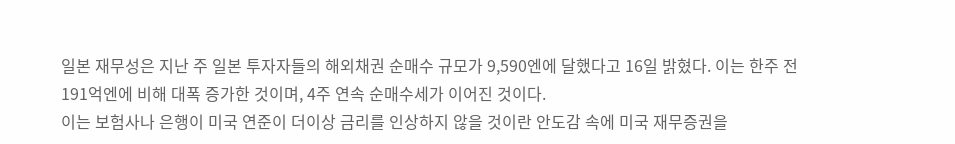일본 재무성은 지난 주 일본 투자자들의 해외채권 순매수 규모가 9,590엔에 달했다고 16일 밝혔다. 이는 한주 전 191억엔에 비해 대폭 증가한 것이며, 4주 연속 순매수세가 이어진 것이다.
이는 보험사나 은행이 미국 연준이 더이상 금리를 인상하지 않을 것이란 안도감 속에 미국 재무증권을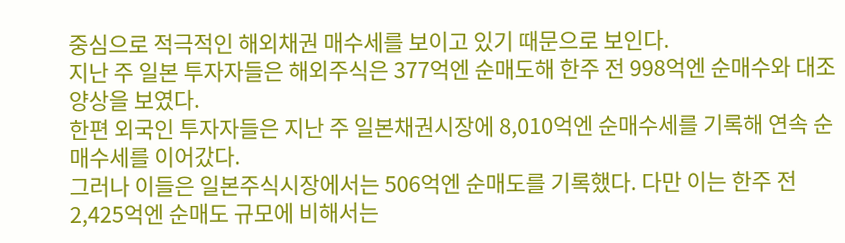중심으로 적극적인 해외채권 매수세를 보이고 있기 때문으로 보인다.
지난 주 일본 투자자들은 해외주식은 377억엔 순매도해 한주 전 998억엔 순매수와 대조양상을 보였다.
한편 외국인 투자자들은 지난 주 일본채권시장에 8,010억엔 순매수세를 기록해 연속 순매수세를 이어갔다.
그러나 이들은 일본주식시장에서는 506억엔 순매도를 기록했다. 다만 이는 한주 전 2,425억엔 순매도 규모에 비해서는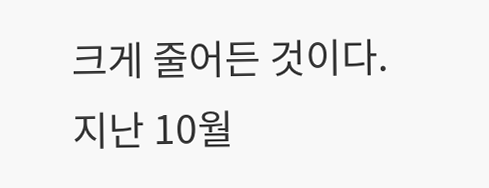크게 줄어든 것이다. 지난 10월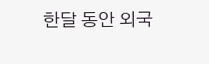한달 동안 외국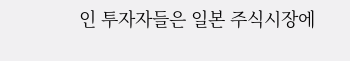인 투자자들은 일본 주식시장에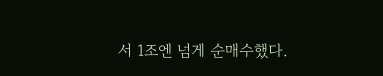서 1조엔 넘게 순매수했다.